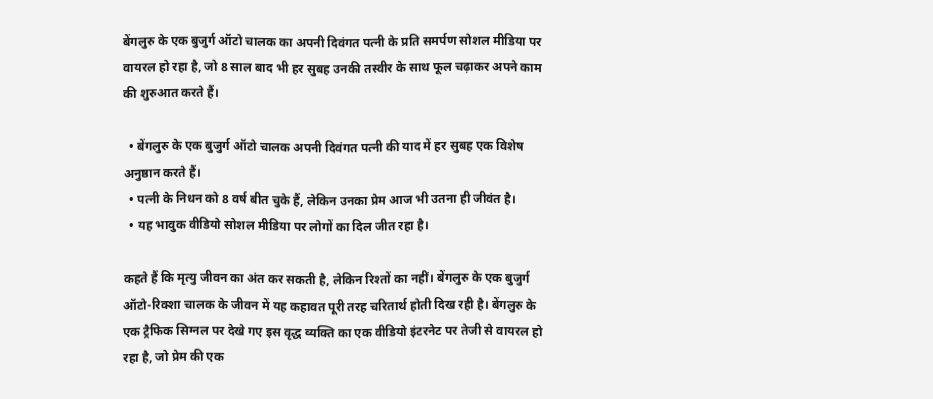बेंगलुरु के एक बुजुर्ग ऑटो चालक का अपनी दिवंगत पत्नी के प्रति समर्पण सोशल मीडिया पर वायरल हो रहा है, जो 8 साल बाद भी हर सुबह उनकी तस्वीर के साथ फूल चढ़ाकर अपने काम की शुरुआत करते हैं।

  • बेंगलुरु के एक बुजुर्ग ऑटो चालक अपनी दिवंगत पत्नी की याद में हर सुबह एक विशेष अनुष्ठान करते हैं।
  • पत्नी के निधन को 8 वर्ष बीत चुके हैं, लेकिन उनका प्रेम आज भी उतना ही जीवंत है।
  • यह भावुक वीडियो सोशल मीडिया पर लोगों का दिल जीत रहा है।

कहते हैं कि मृत्यु जीवन का अंत कर सकती है, लेकिन रिश्तों का नहीं। बेंगलुरु के एक बुजुर्ग ऑटो-रिक्शा चालक के जीवन में यह कहावत पूरी तरह चरितार्थ होती दिख रही है। बेंगलुरु के एक ट्रैफिक सिग्नल पर देखे गए इस वृद्ध व्यक्ति का एक वीडियो इंटरनेट पर तेजी से वायरल हो रहा है, जो प्रेम की एक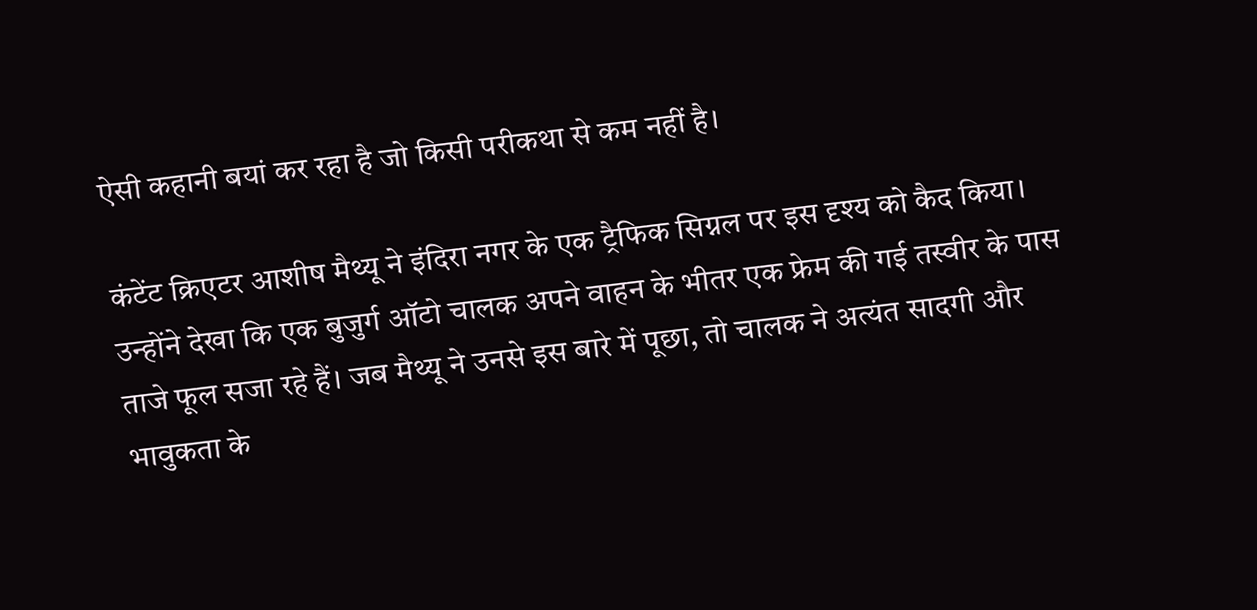ऐसी कहानी बयां कर रहा है जो किसी परीकथा से कम नहीं है।

कंटेंट क्रिएटर आशीष मैथ्यू ने इंदिरा नगर के एक ट्रैफिक सिग्नल पर इस दृश्य को कैद किया। उन्होंने देखा कि एक बुजुर्ग ऑटो चालक अपने वाहन के भीतर एक फ्रेम की गई तस्वीर के पास ताजे फूल सजा रहे हैं। जब मैथ्यू ने उनसे इस बारे में पूछा, तो चालक ने अत्यंत सादगी और भावुकता के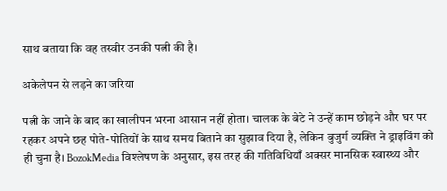साथ बताया कि वह तस्वीर उनकी पत्नी की है।

अकेलेपन से लड़ने का जरिया

पत्नी के जाने के बाद का खालीपन भरना आसान नहीं होता। चालक के बेटे ने उन्हें काम छोड़ने और घर पर रहकर अपने छह पोते-पोतियों के साथ समय बिताने का सुझाव दिया है, लेकिन बुजुर्ग व्यक्ति ने ड्राइविंग को ही चुना है। BozokMedia विश्लेषण के अनुसार, इस तरह की गतिविधियाँ अक्सर मानसिक स्वास्थ्य और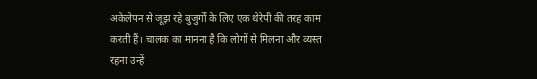अकेलेपन से जूझ रहे बुजुर्गों के लिए एक थेरेपी की तरह काम करती हैं। चालक का मानना है कि लोगों से मिलना और व्यस्त रहना उन्हें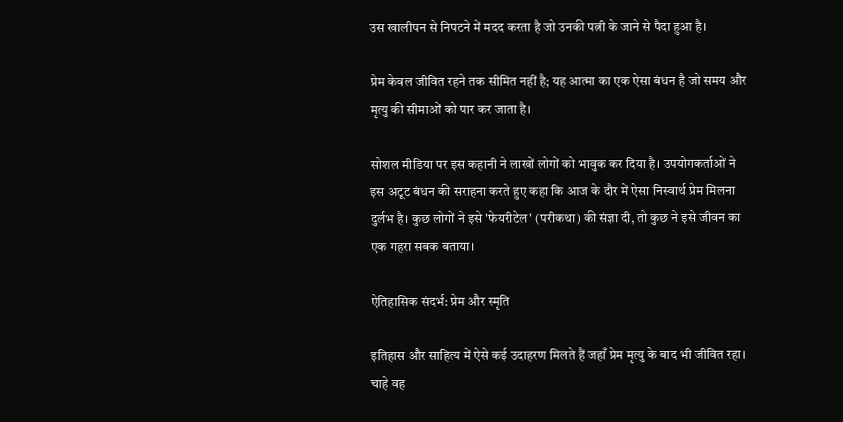उस खालीपन से निपटने में मदद करता है जो उनकी पत्नी के जाने से पैदा हुआ है।

प्रेम केवल जीवित रहने तक सीमित नहीं है; यह आत्मा का एक ऐसा बंधन है जो समय और मृत्यु की सीमाओं को पार कर जाता है।

सोशल मीडिया पर इस कहानी ने लाखों लोगों को भावुक कर दिया है। उपयोगकर्ताओं ने इस अटूट बंधन की सराहना करते हुए कहा कि आज के दौर में ऐसा निस्वार्थ प्रेम मिलना दुर्लभ है। कुछ लोगों ने इसे 'फेयरीटेल' (परीकथा) की संज्ञा दी, तो कुछ ने इसे जीवन का एक गहरा सबक बताया।

ऐतिहासिक संदर्भ: प्रेम और स्मृति

इतिहास और साहित्य में ऐसे कई उदाहरण मिलते हैं जहाँ प्रेम मृत्यु के बाद भी जीवित रहा। चाहे वह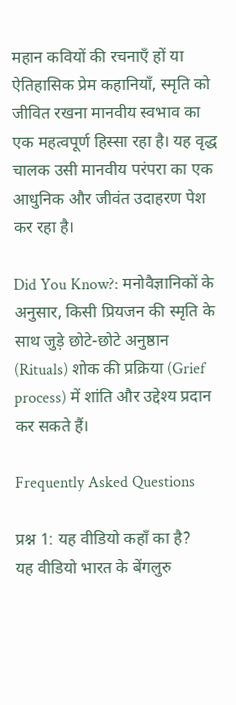महान कवियों की रचनाएँ हों या ऐतिहासिक प्रेम कहानियाँ, स्मृति को जीवित रखना मानवीय स्वभाव का एक महत्वपूर्ण हिस्सा रहा है। यह वृद्ध चालक उसी मानवीय परंपरा का एक आधुनिक और जीवंत उदाहरण पेश कर रहा है।

Did You Know?: मनोवैज्ञानिकों के अनुसार, किसी प्रियजन की स्मृति के साथ जुड़े छोटे-छोटे अनुष्ठान (Rituals) शोक की प्रक्रिया (Grief process) में शांति और उद्देश्य प्रदान कर सकते हैं।

Frequently Asked Questions

प्रश्न 1: यह वीडियो कहाँ का है?
यह वीडियो भारत के बेंगलुरु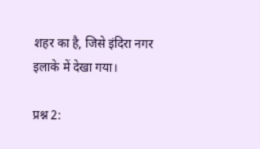शहर का है, जिसे इंदिरा नगर इलाके में देखा गया।

प्रश्न 2: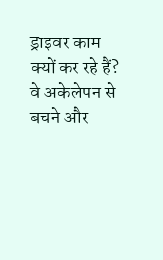ड्राइवर काम क्यों कर रहे हैं?
वे अकेलेपन से बचने और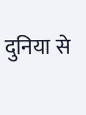दुनिया से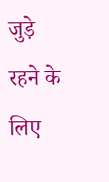जुड़े रहने के लिए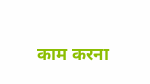काम करना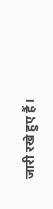जारी रखे हुए हैं।